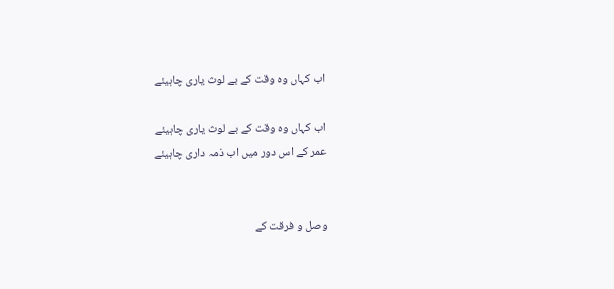اب کہاں وہ وقت کے بے لوث یاری چاہیئے

اب کہاں وہ وقت کے بے لوث یاری چاہیئے
عمر کے اس دور میں اب ذمہ داری چاہیئے


وصل‌ و فرقت کے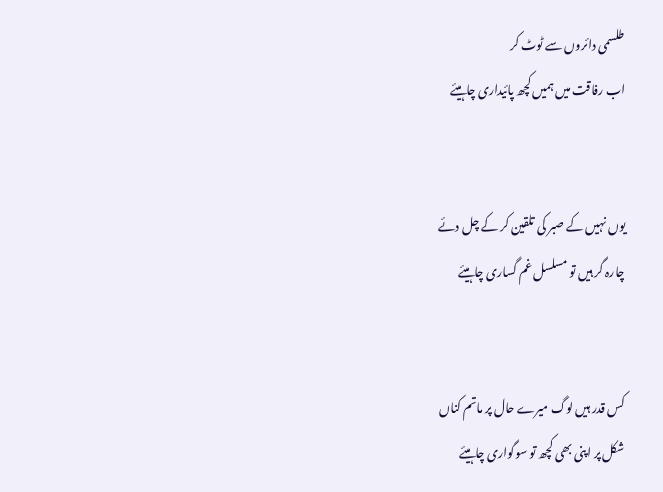طلسمی دائروں سے ٹوٹ کر
اب رفاقت میں ہمیں کچھ پائیداری چاہیئے


یوں نہیں کے صبر کی تلقین کر کے چل دئے
چارہ گر ہیں تو مسلسل غم گساری چاہیئے


کس قدر ہیں لوگ میرے حال پر ماتم کناں
شکل پر اپنی بھی کچھ تو سوگواری چاہیئے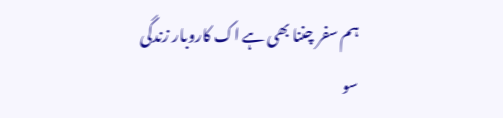ہم سفر چننا بھی ہے اک کاروبار زندگی
سو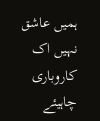ہمیں عاشق نہیں اک کاروباری چاہیئے